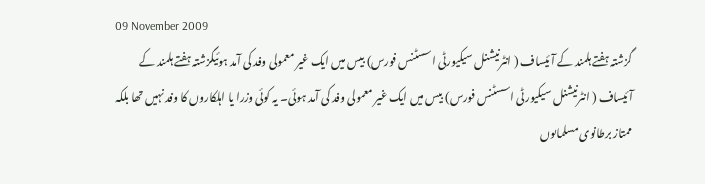09 November 2009
گزشتہ ہفتے ہلمند کے آئیساف ( انٹرنیشنل سیکیورٹی اسسٹنس فورس) بیس میں ایک غیر معمولی وفد کی آمد ہوئیگزشتہ ہفتے ہلمند کے آئیساف ( انٹرنیشنل سیکیورٹی اسسٹنس فورس) بیس میں ایک غیر معمولی وفد کی آمد ہوئی۔ یہ کوئی وزرا یا اہلکاروں کا وفد نہیں تھا بلکہ ممتاز برطانوی مسلماںوں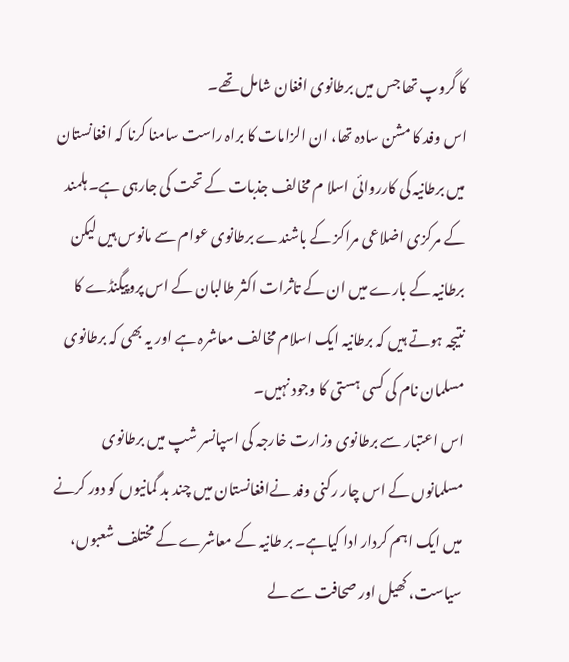کا گروپ تھا جس میں برطانوی افغان شامل تھے۔
اس وفد کا مشن سادہ تھا، ان الزامات کا براہ راست سامنا کرنا کہ افغانستان میں برطانیہ کی کارروائی اسلا م مخالف جذبات کے تحت کی جارہی ہے۔ ہلمند کے مرکزی اضلاعی مراکز کے باشندے برطانوی عوام سے مانوس ہیں لیکن برطانیہ کے بارے میں ان کے تاثرات اکثر طالبان کے اس پروپیگنڈے کا نتیجہ ہوتے ہیں کہ برطانیہ ایک اسلام مخالف معاشرہ ہے اور یہ بھی کہ برطانوی مسلمان نام کی کسی ہستی کا وجود نہیں۔
اس اعتبار سے برطانوی وزارت خارجہ کی اسپانسر شپ میں برطانوی مسلمانوں کے اس چار رکنی وفد نےافغانستان میں چند بد گمانیوں کو دور کرنے میں ایک اہم کردار ادا کیاہے۔ بر طانیہ کے معاشرے کے مختلف شعبوں، سیاست، کھیل اور صحافت سے لے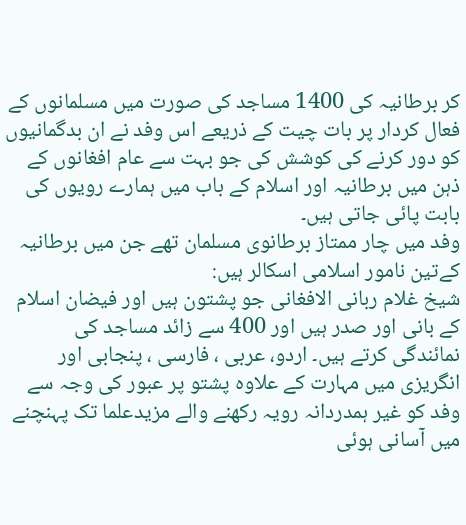کر برطانیہ کی 1400 مساجد کی صورت میں مسلمانوں کے فعال کردار پر بات چیت کے ذریعے اس وفد نے ان بدگمانیوں کو دور کرنے کی کوشش کی جو بہت سے عام افغانوں کے ذہن میں برطانیہ اور اسلام کے باب میں ہمارے رویوں کی بابت پائی جاتی ہیں۔
وفد میں چار ممتاز برطانوی مسلمان تھے جن میں برطانیہ کےتین نامور اسلامی اسکالر ہیں:
شیخ غلام ربانی الافغانی جو پشتون ہیں اور فیضان اسلام کے بانی اور صدر ہیں اور 400 سے زائد مساجد کی نمائندگی کرتے ہیں۔ اردو، عربی ، فارسی ، پنجابی اور انگریزی میں مہارت کے علاوہ پشتو پر عبور کی وجہ سے وفد کو غیر ہمدردانہ رویہ رکھنے والے مزیدعلما تک پہنچنے میں آسانی ہوئی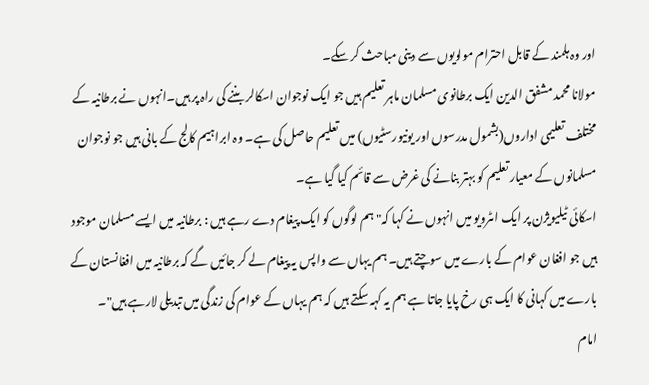اور وہ ہلمند کے قابل احترام مولویوں سے دینی مباحث کر سکے۔
مولانا محمد مشفق الدین ایک برطانوی مسلمان ماہر تعلیم ہیں جو ایک نوجوان اسکالر بننے کی راہ پر ہیں۔انہوں نے برطانیہ کے مختلف تعلیمی اداروں(بشمول مدرسوں اور یونیورسٹیوں) میں تعلیم حاصل کی ہے۔ وہ ابراہیم کالج کے بانی ہیں جو نوجوان مسلمانوں کے معیار تعلیم کو بہتر بنانے کی غرض سے قائم کیا گیا ہے۔
اسکائی ٹیلیویژن پر ایک اںٹرویو میں انہوں نے کہا کہ" ہم لوگوں کو ایک پیغام دے رہے ہیں : برطانیہ میں ایسے مسلمان موجود ہیں جو افغان عوام کے بارے میں سوچتے ہیں۔ ہم یہاں سے واپس یہ پیغام لے کر جائیں گے کہ برطانیہ میں افغانستان کے بارے میں کہانی کا ایک ہی رخ پایا جاتا ہے ہم یہ کہہ سکتے ہیں کہ ہم یہاں کے عوام کی زندگی میں تبدیلی لارہے ہیں"۔
امام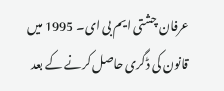عرفان چشتی ایم بی ای۔ 1995 میں قانون کی ڈگری حاصل کرنے کے بعد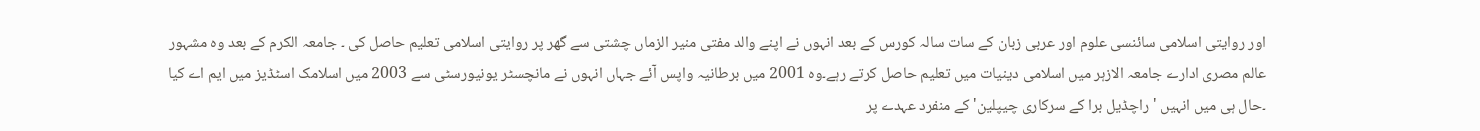اور روایتی اسلامی سائنسی علوم اور عربی زبان کے سات سالہ کورس کے بعد انہوں نے اپنے والد مفتی منیر الزماں چشتی سے گھر پر روایتی اسلامی تعلیم حاصل کی ۔ جامعہ الکرم کے بعد وہ مشہور عالم مصری ادارے جامعہ الازہر میں اسلامی دینیات میں تعلیم حاصل کرتے رہے۔وہ 2001 میں برطانیہ واپس آئے جہاں انہوں نے مانچسٹر یونیورسٹی سے 2003 میں اسلامک اسٹڈیز میں ایم اے کیا ۔حال ہی میں انہیں 'راچڈیل برا کے سرکاری چیپلین' کے منفرد عہدے پر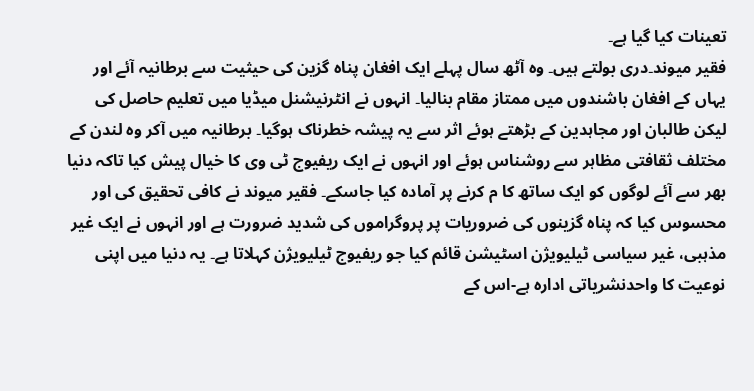تعینات کیا گیا ہے۔
فقیر میوند۔دری بولتے ہیں۔ وہ آٹھ سال پہلے ایک افغان پناہ گزین کی حیثیت سے برطانیہ آئے اور یہاں کے افغان باشندوں میں ممتاز مقام بنالیا۔ انہوں نے انٹرنیشنل میڈیا میں تعلیم حاصل کی لیکن طالبان اور مجاہدین کے بڑھتے ہوئے اثر سے یہ پیشہ خطرناک ہوگیا۔ برطانیہ میں آکر وہ لندن کے مختلف ثقافتی مظاہر سے روشناس ہوئے اور انہوں نے ایک ریفیوج ٹی وی کا خیال پیش کیا تاکہ دنیا بھر سے آئے لوگوں کو ایک ساتھ کا م کرنے پر آمادہ کیا جاسکے۔ فقیر میوند نے کافی تحقیق کی اور محسوس کیا کہ پناہ گزینوں کی ضروریات پر پروگراموں کی شدید ضرورت ہے اور انہوں نے ایک غیر مذہبی، غیر سیاسی ٹیلیویژن اسٹیشن قائم کیا جو ریفیوج ٹیلیویژن کہلاتا ہے۔ یہ دنیا میں اپنی نوعیت کا واحدنشریاتی ادارہ ہے-اس کے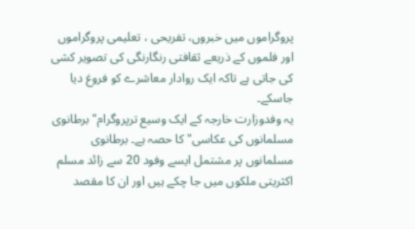پروگراموں میں خبروں، تفریحی ، تعلیمی پروگراموں اور فلموں کے ذریعے ثقافتی رنگارنگی کی تصویر کشی کی جاتی ہے تاکہ ایک روادار معاشرے کو فروغ دیا جاسکے۔
یہ وفدوزارت خارجہ کے ایک وسیع ترپروگرام" برطانوی مسلمانوں کی عکاسی" کا حصہ ہے۔ برطانوی مسلمانوں پر مشتمل ایسے وفود 20 سے زائد مسلم اکثریتی ملکوں میں جا چکے ہیں اور ان کا مقصد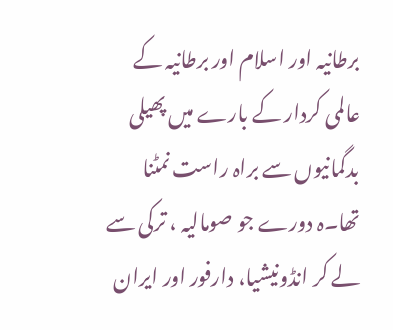برطانیہ اور اسلام اور برطانیہ کے عالمی کردار کے بارے میں پھیلی بدگمانیوں سے براہ راست نمٹنا تھا۔ہ دورے جو صومالیہ ، ترکی سے لے کر انڈونیشیا، دارفور اور ایران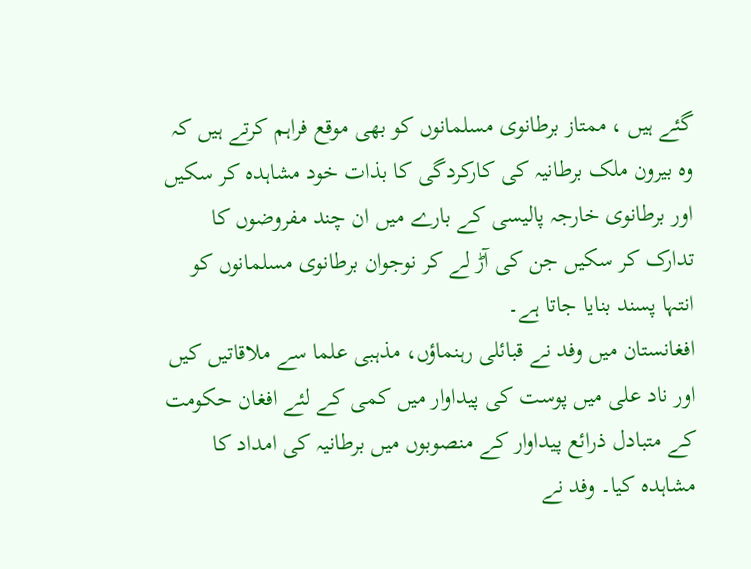گئے ہیں ، ممتاز برطانوی مسلمانوں کو بھی موقع فراہم کرتے ہیں کہ وہ بیرون ملک برطانیہ کی کارکردگی کا بذات خود مشاہدہ کر سکیں اور برطانوی خارجہ پالیسی کے بارے میں ان چند مفروضوں کا تدارک کر سکیں جن کی آڑ لے کر نوجوان برطانوی مسلمانوں کو انتہا پسند بنایا جاتا ہے۔
افغانستان میں وفد نے قبائلی رہنماؤں، مذہبی علما سے ملاقاتیں کیں اور ناد علی میں پوست کی پیداوار میں کمی کے لئے افغان حکومت کے متبادل ذرائع پیداوار کے منصوبوں میں برطانیہ کی امداد کا مشاہدہ کیا۔ وفد نے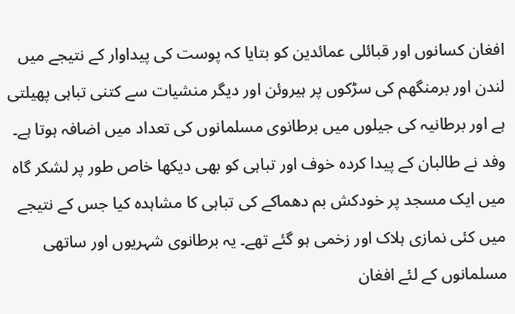افغان کسانوں اور قبائلی عمائدین کو بتایا کہ پوست کی پیداوار کے نتیجے میں لندن اور برمنگھم کی سڑکوں پر ہیروئن اور دیگر منشیات سے کتنی تباہی پھیلتی ہے اور برطانیہ کی جیلوں میں برطانوی مسلمانوں کی تعداد میں اضافہ ہوتا ہے۔
وفد نے طالبان کے پیدا کردہ خوف اور تباہی کو بھی دیکھا خاص طور پر لشکر گاہ میں ایک مسجد پر خودکش بم دھماکے کی تباہی کا مشاہدہ کیا جس کے نتیجے میں کئی نمازی ہلاک اور زخمی ہو گئے تھے۔ یہ برطانوی شہریوں اور ساتھی مسلمانوں کے لئے افغان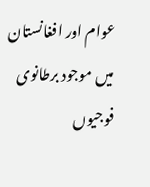عوام اور افغانستان میں موجود برطانوی فوجیوں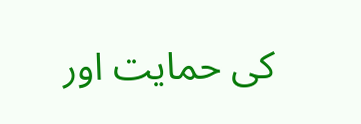کی حمایت اور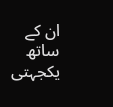ان کے ساتھ یکجہتی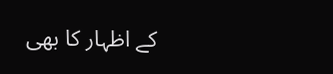کے اظہار کا بھی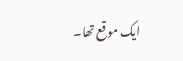ایک موقع تھا۔